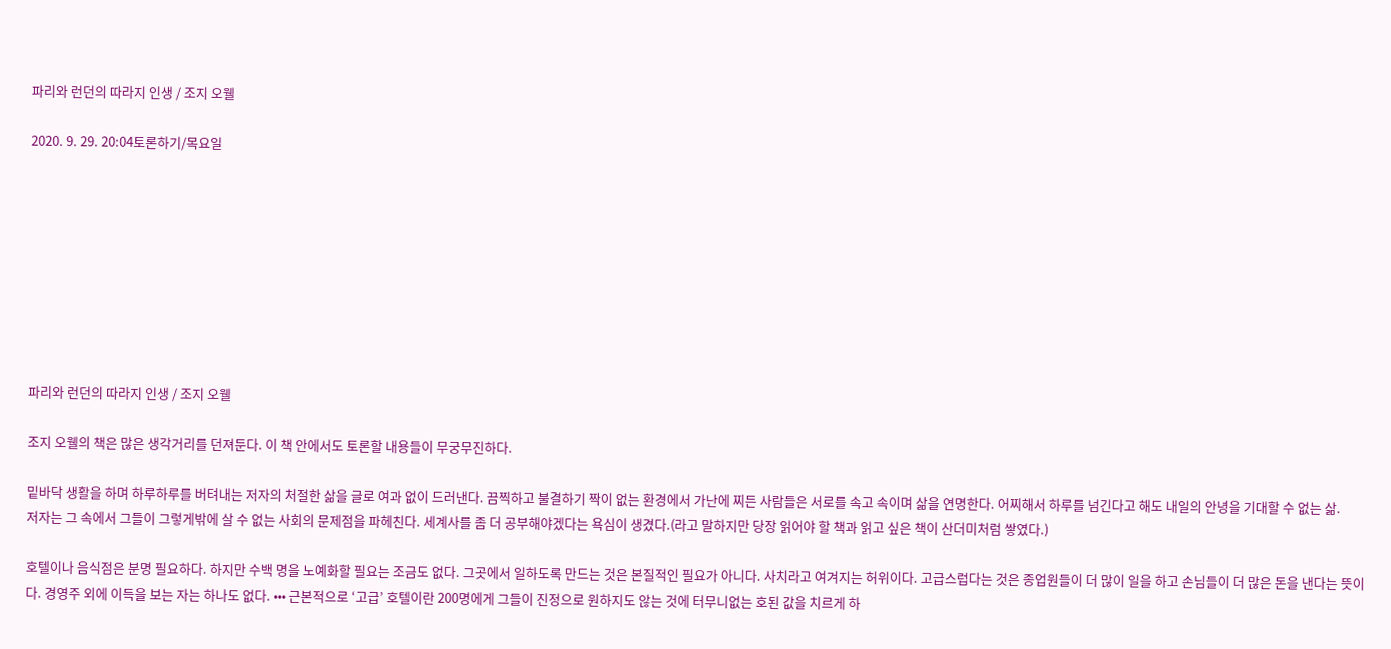파리와 런던의 따라지 인생 / 조지 오웰

2020. 9. 29. 20:04토론하기/목요일









파리와 런던의 따라지 인생 / 조지 오웰

조지 오웰의 책은 많은 생각거리를 던져둔다. 이 책 안에서도 토론할 내용들이 무궁무진하다.

밑바닥 생활을 하며 하루하루를 버텨내는 저자의 처절한 삶을 글로 여과 없이 드러낸다. 끔찍하고 불결하기 짝이 없는 환경에서 가난에 찌든 사람들은 서로를 속고 속이며 삶을 연명한다. 어찌해서 하루를 넘긴다고 해도 내일의 안녕을 기대할 수 없는 삶.
저자는 그 속에서 그들이 그렇게밖에 살 수 없는 사회의 문제점을 파헤친다. 세계사를 좀 더 공부해야겠다는 욕심이 생겼다.(라고 말하지만 당장 읽어야 할 책과 읽고 싶은 책이 산더미처럼 쌓였다.)

호텔이나 음식점은 분명 필요하다. 하지만 수백 명을 노예화할 필요는 조금도 없다. 그곳에서 일하도록 만드는 것은 본질적인 필요가 아니다. 사치라고 여겨지는 허위이다. 고급스럽다는 것은 종업원들이 더 많이 일을 하고 손님들이 더 많은 돈을 낸다는 뜻이다. 경영주 외에 이득을 보는 자는 하나도 없다. ••• 근본적으로 ‘고급’ 호텔이란 200명에게 그들이 진정으로 원하지도 않는 것에 터무니없는 호된 값을 치르게 하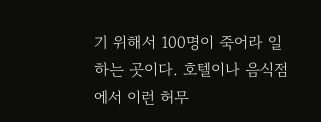기 위해서 100명이 죽어라 일하는 곳이다. 호텔이나 음식점에서 이런 허무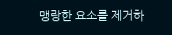맹랑한 요소를 제거하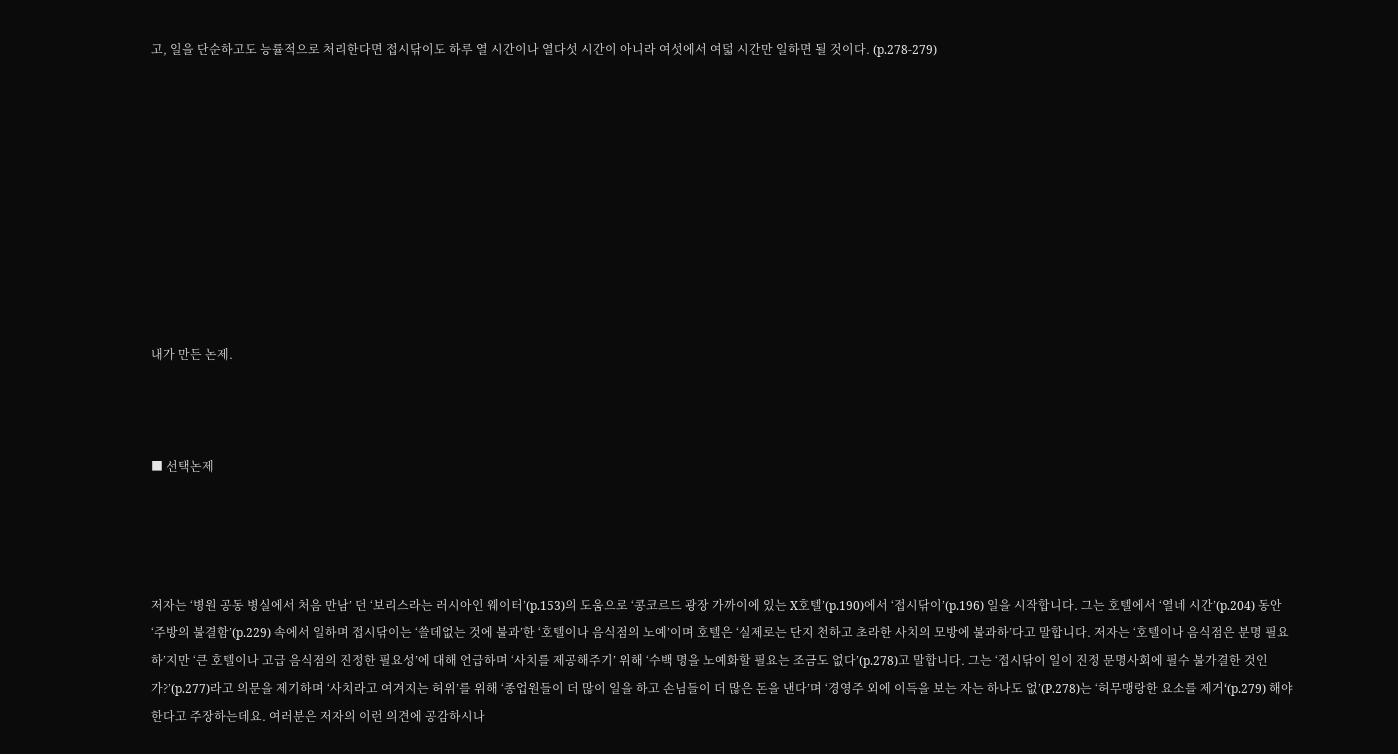고, 일을 단순하고도 능률적으로 처리한다면 접시닦이도 하루 열 시간이나 열다섯 시간이 아니라 여섯에서 여덟 시간만 일하면 될 것이다. (p.278-279)










내가 만든 논제.



■ 선택논제




저자는 ‘병원 공동 병실에서 처음 만남’ 던 ‘보리스라는 러시아인 웨이터’(p.153)의 도움으로 ‘콩코르드 광장 가까이에 있는 X호텔’(p.190)에서 ‘접시닦이’(p.196) 일을 시작합니다. 그는 호텔에서 ‘열네 시간’(p.204) 동안 ‘주방의 불결함’(p.229) 속에서 일하며 접시닦이는 ‘쓸데없는 것에 불과’한 ‘호텔이나 음식점의 노예’이며 호텔은 ‘실제로는 단지 천하고 초라한 사치의 모방에 불과하’다고 말합니다. 저자는 ‘호텔이나 음식점은 분명 필요하’지만 ‘큰 호텔이나 고급 음식점의 진정한 필요성’에 대해 언급하며 ‘사치를 제공해주기’ 위해 ‘수백 명을 노예화할 필요는 조금도 없다’(p.278)고 말합니다. 그는 ‘접시닦이 일이 진정 문명사회에 필수 불가결한 것인가?’(p.277)라고 의문을 제기하며 ‘사치라고 여겨지는 허위’를 위해 ‘종업원들이 더 많이 일을 하고 손님들이 더 많은 돈을 낸다’며 ‘경영주 외에 이득을 보는 자는 하나도 없’(P.278)는 ‘허무맹랑한 요소를 제거‘(p.279) 해야 한다고 주장하는데요. 여러분은 저자의 이런 의견에 공감하시나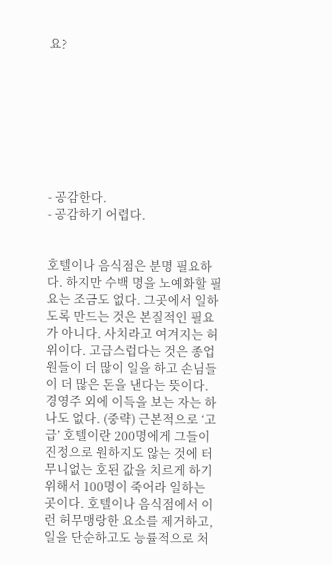요?








- 공감한다.
- 공감하기 어렵다.


호텔이나 음식점은 분명 필요하다. 하지만 수백 명을 노예화할 필요는 조금도 없다. 그곳에서 일하도록 만드는 것은 본질적인 필요가 아니다. 사치라고 여겨지는 허위이다. 고급스럽다는 것은 종업원들이 더 많이 일을 하고 손님들이 더 많은 돈을 낸다는 뜻이다. 경영주 외에 이득을 보는 자는 하나도 없다. (중략) 근본적으로 ‘고급’ 호텔이란 200명에게 그들이 진정으로 원하지도 않는 것에 터무니없는 호된 값을 치르게 하기 위해서 100명이 죽어라 일하는 곳이다. 호텔이나 음식점에서 이런 허무맹랑한 요소를 제거하고, 일을 단순하고도 능률적으로 처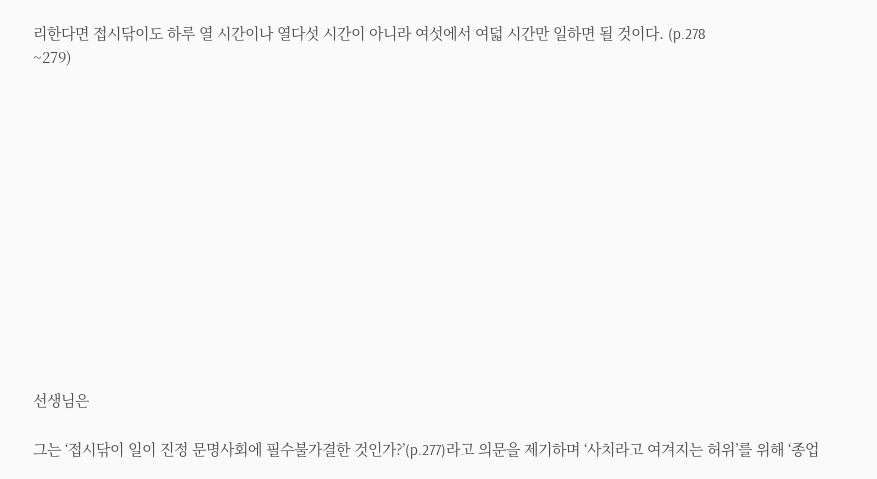리한다면 접시닦이도 하루 열 시간이나 열다섯 시간이 아니라 여섯에서 여덟 시간만 일하면 될 것이다. (p.278
~279)













선생님은

그는 ‘접시닦이 일이 진정 문명사회에 필수불가결한 것인가?’(p.277)라고 의문을 제기하며 ‘사치라고 여겨지는 허위’를 위해 ‘종업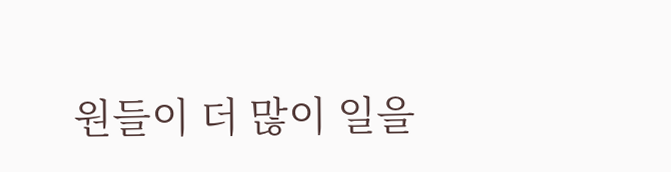원들이 더 많이 일을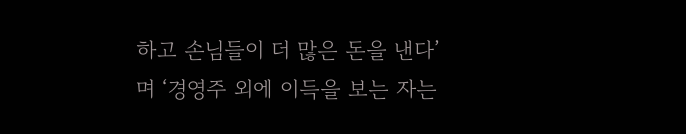하고 손님들이 더 많은 돈을 낸다’며 ‘경영주 외에 이득을 보는 자는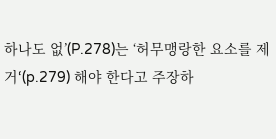하나도 없’(P.278)는 ‘허무맹랑한 요소를 제거‘(p.279) 해야 한다고 주장하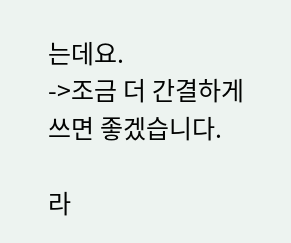는데요.
->조금 더 간결하게 쓰면 좋겠습니다.

라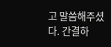고 말씀해주셨다. 간결하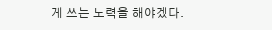게 쓰는 노력을 해야겠다.